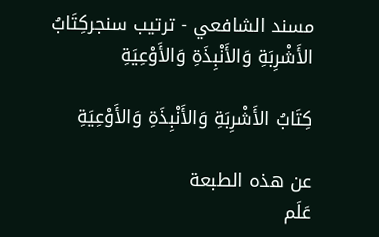مسند الشافعي - ترتيب سنجركِتَابُ الأَشْرِبَةِ وَالأَنْبِذَةِ وَالأَوْعِيَةِ

كِتَابُ الأَشْرِبَةِ وَالأَنْبِذَةِ وَالأَوْعِيَةِ

عن هذه الطبعة
عَلَم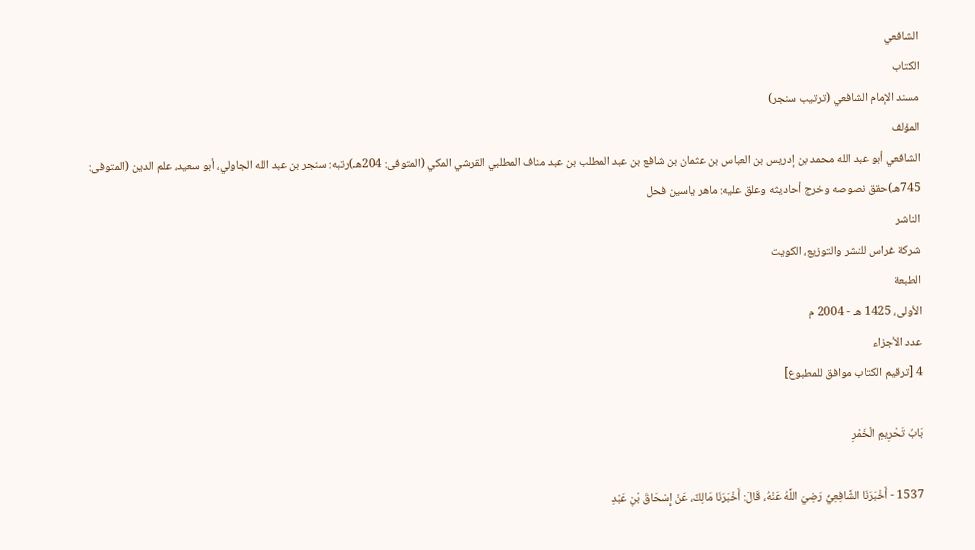الشافعي
الكتاب
مسند الإمام الشافعي (ترتيب سنجر)
المؤلف
الشافعي أبو عبد الله محمد بن إدريس بن العباس بن عثمان بن شافع بن عبد المطلب بن عبد مناف المطلبي القرشي المكي (المتوفى: 204هـ)رتبه: سنجر بن عبد الله الجاولي، أبو سعيد، علم الدين (المتوفى: 745هـ)حقق نصوصه وخرج أحاديثه وعلق عليه: ماهر ياسين فحل
الناشر
شركة غراس للنشر والتوزيع، الكويت
الطبعة
الأولى، 1425 هـ - 2004 م
عدد الأجزاء
4 [ترقيم الكتاب موافق للمطبوع]

بَابُ تَحْرِيمِ الْخَمْرِ

1537 - أَخْبَرَنَا الشَّافِعِيُّ رَضِيَ اللَّهُ عَنْهُ، قَالَ: أَخْبَرَنَا مَالِكٌ، عَنْ إِسْحَاقَ بْنِ عَبْدِ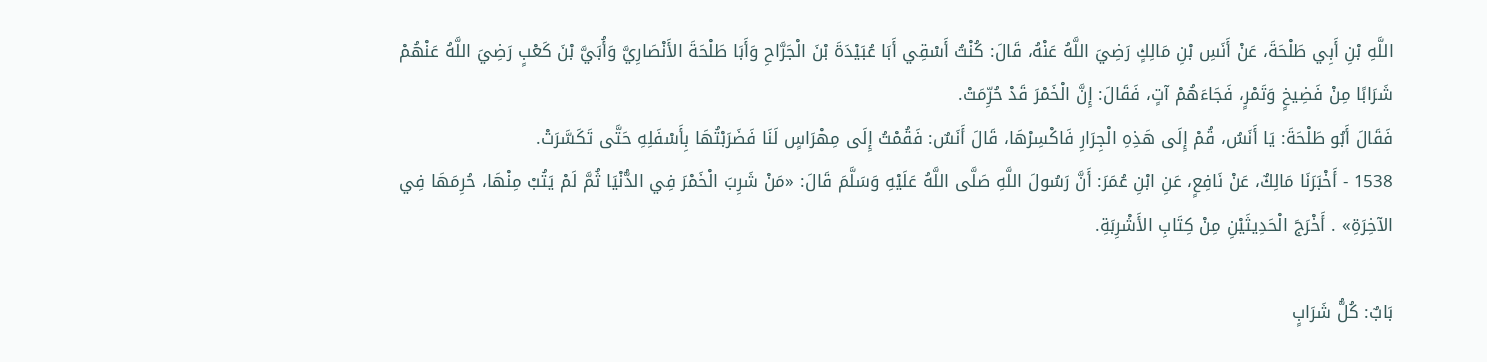اللَّهِ بْنِ أَبِي طَلْحَةَ، عَنْ أَنَسِ بْنِ مَالِكٍ رَضِيَ اللَّهُ عَنْهُ، قَالَ: كُنْتُ أَسْقِي أَبَا عُبَيْدَةَ بْنَ الْجَرَّاحِ وَأَبَا طَلْحَةَ الأَنْصَارِيَّ وَأُبَيَّ بْنَ كَعْبٍ رَضِيَ اللَّهُ عَنْهُمْ شَرَابًا مِنْ فَضِيخٍ وَتَمْرٍ، فَجَاءَهُمْ آتٍ، فَقَالَ: إِنَّ الْخَمْرَ قَدْ حُرِّمَتْ.
فَقَالَ أَبُو طَلْحَةَ: يَا أَنَسُ، قُمْ إِلَى هَذِهِ الْجِرَارِ فَاكْسِرْهَا، قَالَ أَنَسٌ: فَقُمْتُ إِلَى مِهْرَاسٍ لَنَا فَضَرَبْتُهَا بِأَسْفَلِهِ حَتَّى تَكَسَّرَتْ.
1538 - أَخْبَرَنَا مَالِكٌ، عَنْ نَافِعٍ، عَنِ ابْنِ عُمَرَ: أَنَّ رَسُولَ اللَّهِ صَلَّى اللَّهُ عَلَيْهِ وَسَلَّمَ قَالَ: «مَنْ شَرِبَ الْخَمْرَ فِي الدُّنْيَا ثُمَّ لَمْ يَتُبْ مِنْهَا، حُرِمَهَا فِي الآخِرَةِ» . أَخْرَجَ الْحَدِيثَيْنِ مِنْ كِتَابِ الأَشْرِبَةِ.

بَابٌ: كُلُّ شَرَابٍ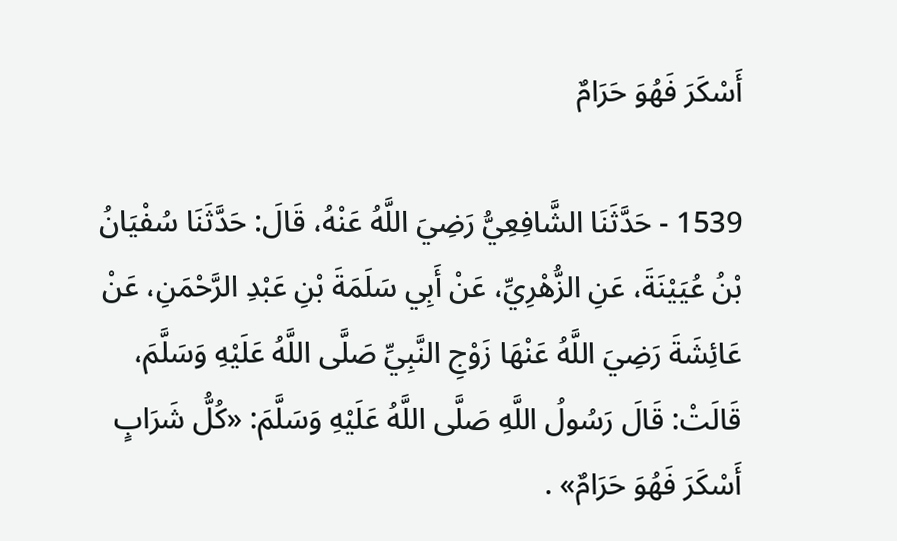أَسْكَرَ فَهُوَ حَرَامٌ

1539 - حَدَّثَنَا الشَّافِعِيُّ رَضِيَ اللَّهُ عَنْهُ، قَالَ: حَدَّثَنَا سُفْيَانُ بْنُ عُيَيْنَةَ، عَنِ الزُّهْرِيِّ، عَنْ أَبِي سَلَمَةَ بْنِ عَبْدِ الرَّحْمَنِ، عَنْ عَائِشَةَ رَضِيَ اللَّهُ عَنْهَا زَوْجِ النَّبِيِّ صَلَّى اللَّهُ عَلَيْهِ وَسَلَّمَ، قَالَتْ: قَالَ رَسُولُ اللَّهِ صَلَّى اللَّهُ عَلَيْهِ وَسَلَّمَ: «كُلُّ شَرَابٍ أَسْكَرَ فَهُوَ حَرَامٌ» .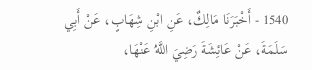1540 - أَخْبَرَنَا مَالِكٌ، عَنِ ابْنِ شِهَابٍ، عَنْ أَبِي سَلَمَةَ، عَنْ عَائِشَةَ رَضِيَ اللَّهُ عَنْهَا،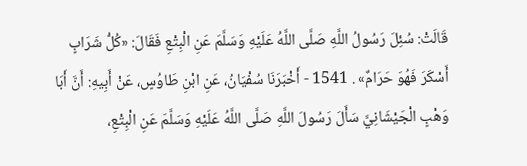قَالَتْ: سُئِلَ رَسُولُ اللَّهِ صَلَّى اللَّهُ عَلَيْهِ وَسَلَّمَ عَنِ الْبِتْعِ فَقَالَ: «كُلُّ شَرَابٍ أَسْكَرَ فَهُوَ حَرَامٌ» . 1541 - أَخْبَرَنَا سُفْيَانُ، عَنِ ابْنِ طَاوُسٍ، عَنْ أَبِيهِ: أَنَّ أَبَا وَهْبٍ الْجَيْشَانِيَّ سَأَلَ رَسُولَ اللَّهِ صَلَّى اللَّهُ عَلَيْهِ وَسَلَّمَ عَنِ الْبِتْعِ،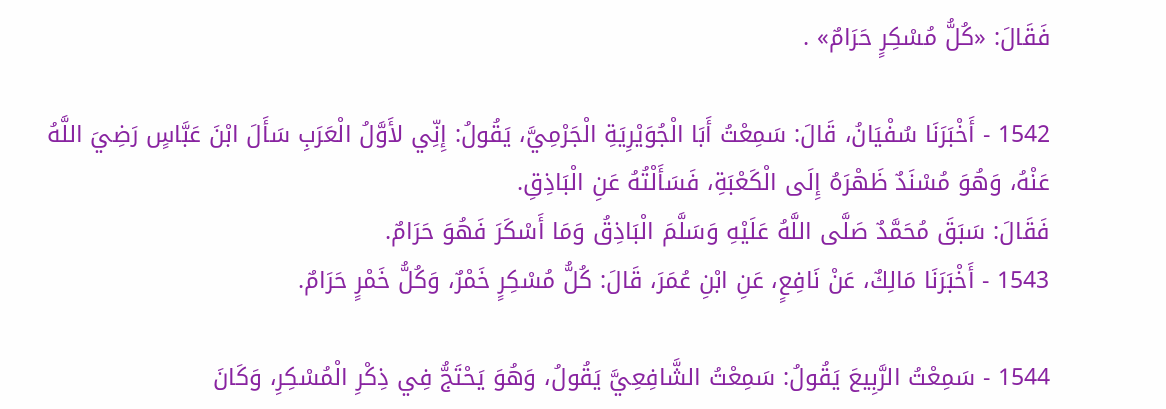فَقَالَ: «كُلُّ مُسْكِرٍ حَرَامٌ» .

1542 - أَخْبَرَنَا سُفْيَانُ، قَالَ: سَمِعْتُ أَبَا الْجُوَيْرِيَةِ الْجَرْمِيَّ، يَقُولُ: إِنِّي لأَوَّلُ الْعَرَبِ سَأَلَ ابْنَ عَبَّاسٍ رَضِيَ اللَّهُ عَنْهُ، وَهُوَ مُسْنَدٌ ظَهْرَهُ إِلَى الْكَعْبَةِ، فَسَأَلْتُهُ عَنِ الْبَاذِقِ.
فَقَالَ: سَبَقَ مُحَمَّدٌ صَلَّى اللَّهُ عَلَيْهِ وَسَلَّمَ الْبَاذِقُ وَمَا أَسْكَرَ فَهُوَ حَرَامٌ.
1543 - أَخْبَرَنَا مَالِكٌ، عَنْ نَافِعٍ، عَنِ ابْنِ عُمَرَ، قَالَ: كُلُّ مُسْكِرٍ خَمْرٌ، وَكُلُّ خَمْرٍ حَرَامٌ.

1544 - سَمِعْتُ الرَّبِيعَ يَقُولُ: سَمِعْتُ الشَّافِعِيَّ يَقُولُ، وَهُوَ يَحْتَجُّ فِي ذِكْرِ الْمُسْكِرِ، وَكَانَ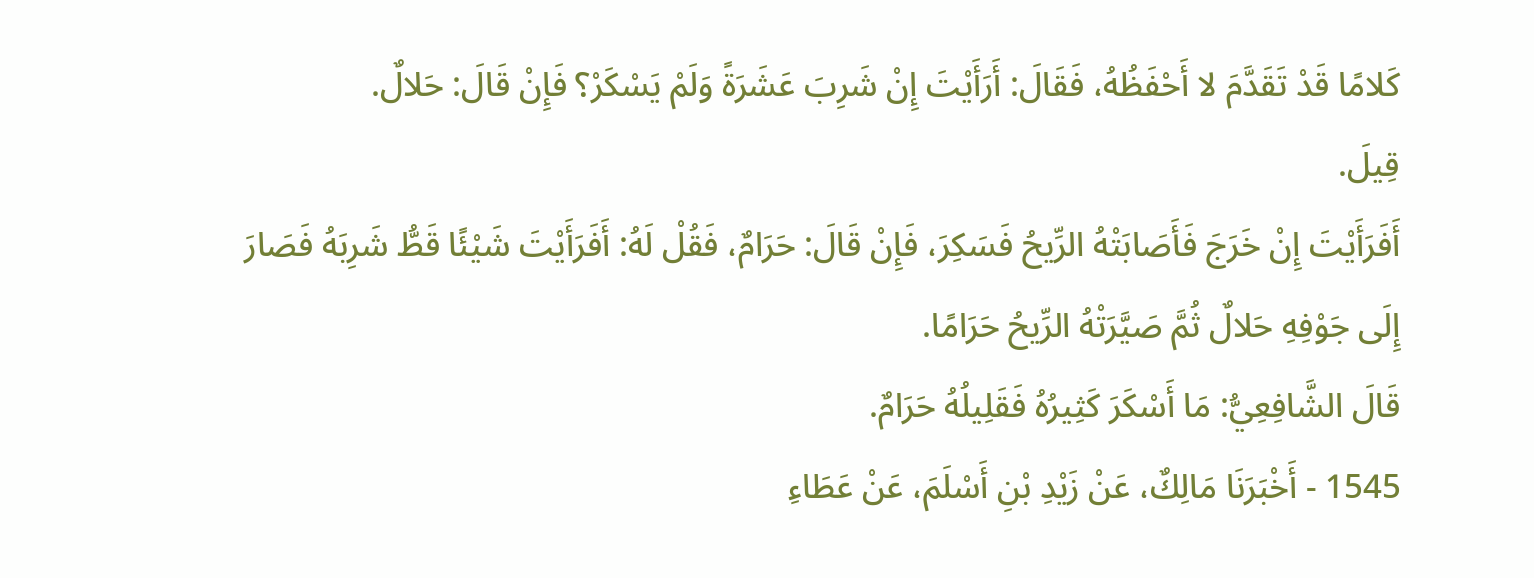كَلامًا قَدْ تَقَدَّمَ لا أَحْفَظُهُ، فَقَالَ: أَرَأَيْتَ إِنْ شَرِبَ عَشَرَةً وَلَمْ يَسْكَرْ؟ فَإِنْ قَالَ: حَلالٌ.
قِيلَ.
أَفَرَأَيْتَ إِنْ خَرَجَ فَأَصَابَتْهُ الرِّيحُ فَسَكِرَ، فَإِنْ قَالَ: حَرَامٌ، فَقُلْ لَهُ: أَفَرَأَيْتَ شَيْئًا قَطُّ شَرِبَهُ فَصَارَ إِلَى جَوْفِهِ حَلالٌ ثُمَّ صَيَّرَتْهُ الرِّيحُ حَرَامًا.
قَالَ الشَّافِعِيُّ: مَا أَسْكَرَ كَثِيرُهُ فَقَلِيلُهُ حَرَامٌ.
1545 - أَخْبَرَنَا مَالِكٌ، عَنْ زَيْدِ بْنِ أَسْلَمَ، عَنْ عَطَاءِ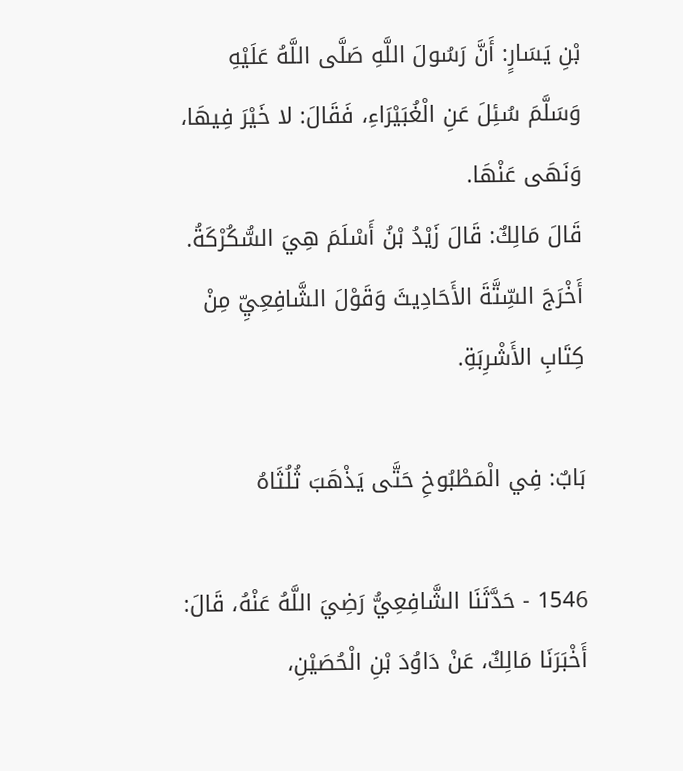بْنِ يَسَارٍ: أَنَّ رَسُولَ اللَّهِ صَلَّى اللَّهُ عَلَيْهِ وَسَلَّمَ سُئِلَ عَنِ الْغُبَيْرَاءِ، فَقَالَ: لا خَيْرَ فِيهَا، وَنَهَى عَنْهَا.
قَالَ مَالِكٌ: قَالَ زَيْدُ بْنُ أَسْلَمَ هِيَ السُّكُرْكَةُ.
أَخْرَجَ السِّتَّةَ الأَحَادِيثَ وَقَوْلَ الشَّافِعِيِّ مِنْ كِتَابِ الأَشْرِبَةِ.

بَابٌ: فِي الْمَطْبُوخِ حَتَّى يَذْهَبَ ثُلُثَاهُ

1546 - حَدَّثَنَا الشَّافِعِيُّ رَضِيَ اللَّهُ عَنْهُ، قَالَ: أَخْبَرَنَا مَالِكٌ، عَنْ دَاوُدَ بْنِ الْحُصَيْنِ،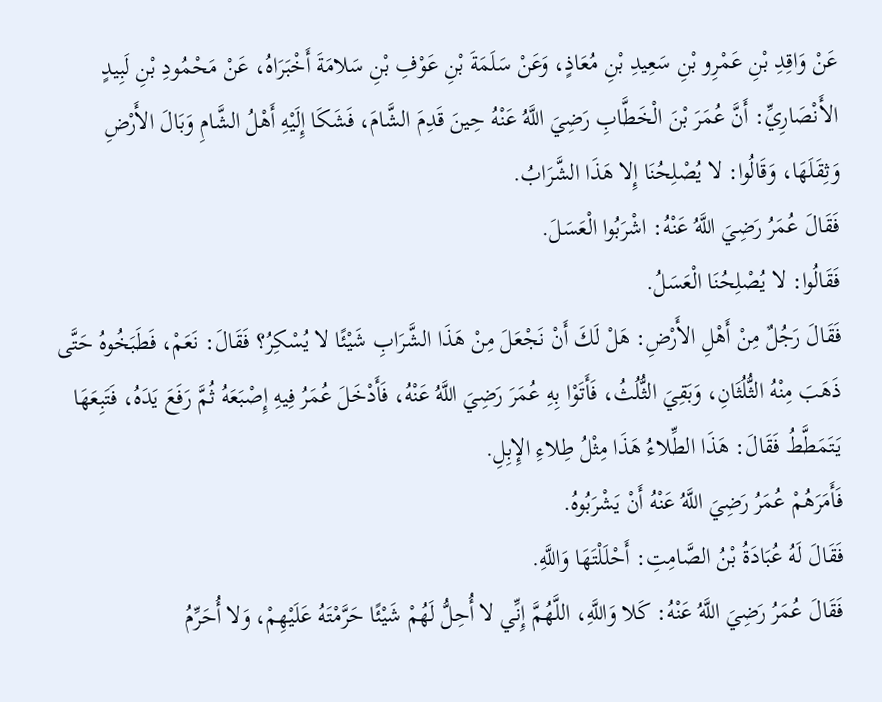عَنْ وَاقِدِ بْنِ عَمْرِو بْنِ سَعِيدِ بْنِ مُعَاذٍ، وَعَنْ سَلَمَةَ بْنِ عَوْفِ بْنِ سَلامَةَ أَخْبَرَاهُ، عَنْ مَحْمُودِ بْنِ لَبِيدٍ الأَنْصَارِيِّ: أَنَّ عُمَرَ بْنَ الْخَطَّابِ رَضِيَ اللَّهُ عَنْهُ حِينَ قَدِمَ الشَّامَ، فَشَكَا إِلَيْهِ أَهْلُ الشَّامِ وَبَالَ الأَرْضِ وَثِقَلَهَا، وَقَالُوا: لا يُصْلِحُنَا إِلا هَذَا الشَّرَابُ.
فَقَالَ عُمَرُ رَضِيَ اللَّهُ عَنْهُ: اشْرَبُوا الْعَسَلَ.
فَقَالُوا: لا يُصْلِحُنَا الْعَسَلُ.
فَقَالَ رَجُلٌ مِنْ أَهْلِ الأَرْضِ: هَلْ لَكَ أَنْ نَجْعَلَ مِنْ هَذَا الشَّرَابِ شَيْئًا لا يُسْكِرُ؟ فَقَالَ: نَعَمْ، فَطَبَخُوهُ حَتَّى ذَهَبَ مِنْهُ الثُّلُثَانِ، وَبَقِيَ الثُّلُثُ، فَأَتَوْا بِهِ عُمَرَ رَضِيَ اللَّهُ عَنْهُ، فَأَدْخَلَ عُمَرُ فِيهِ إِصْبَعَهُ ثُمَّ رَفَعَ يَدَهُ، فَتَبِعَهَا يَتَمَطَّطُ فَقَالَ: هَذَا الطِّلاءُ هَذَا مِثْلُ طِلاءِ الإِبِلِ.
فَأَمَرَهُمْ عُمَرُ رَضِيَ اللَّهُ عَنْهُ أَنْ يَشْرَبُوهُ.
فَقَالَ لَهُ عُبَادَةُ بْنُ الصَّامِتِ: أَحْلَلْتَهَا وَاللَّهِ.
فَقَالَ عُمَرُ رَضِيَ اللَّهُ عَنْهُ: كَلا وَاللَّهِ، اللَّهُمَّ إِنِّي لا أُحِلُّ لَهُمْ شَيْئًا حَرَّمْتَهُ عَلَيْهِمْ، وَلا أُحَرِّمُ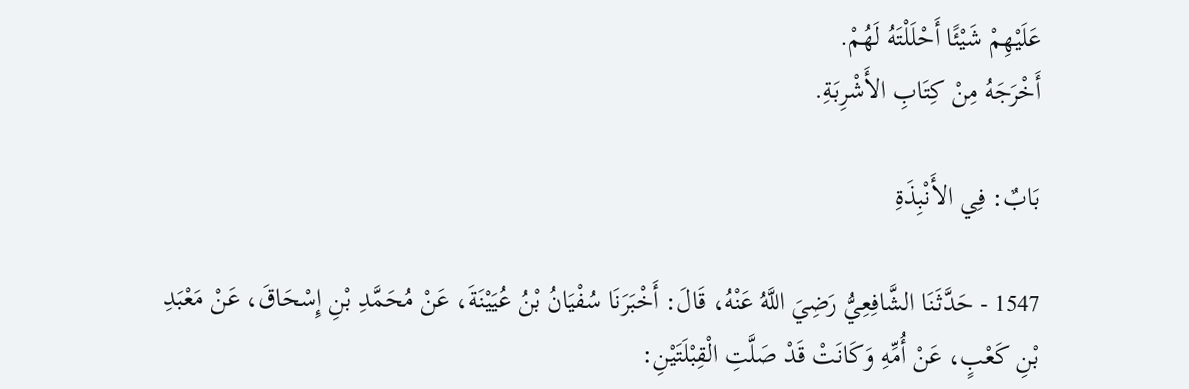عَلَيْهِمْ شَيْئًا أَحْلَلْتَهُ لَهُمْ.
أَخْرَجَهُ مِنْ كِتَابِ الأَشْرِبَةِ.

بَابٌ: فِي الأَنْبِذَةِ

1547 - حَدَّثَنَا الشَّافِعِيُّ رَضِيَ اللَّهُ عَنْهُ، قَالَ: أَخْبَرَنَا سُفْيَانُ بْنُ عُيَيْنَةَ، عَنْ مُحَمَّدِ بْنِ إِسْحَاقَ، عَنْ مَعْبَدِ بْنِ كَعْبٍ، عَنْ أُمِّهِ وَكَانَتْ قَدْ صَلَّتِ الْقِبْلَتَيْنِ: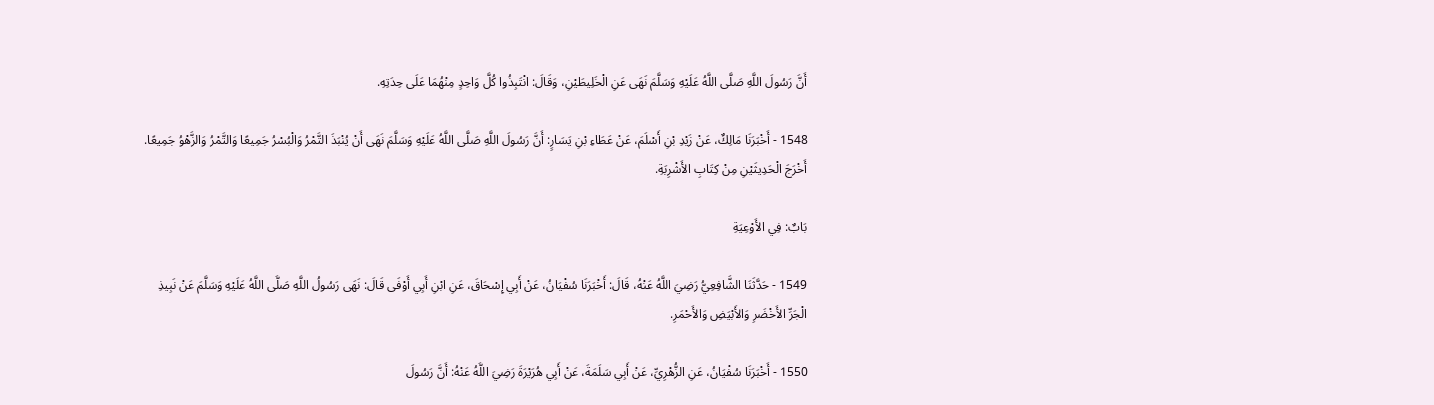أَنَّ رَسُولَ اللَّهِ صَلَّى اللَّهُ عَلَيْهِ وَسَلَّمَ نَهَى عَنِ الْخَلِيطَيْنِ، وَقَالَ: انْتَبِذُوا كُلَّ وَاحِدٍ مِنْهُمَا عَلَى حِدَتِهِ.

1548 - أَخْبَرَنَا مَالِكٌ، عَنْ زَيْدِ بْنِ أَسْلَمَ، عَنْ عَطَاءِ بْنِ يَسَارٍ: أَنَّ رَسُولَ اللَّهِ صَلَّى اللَّهُ عَلَيْهِ وَسَلَّمَ نَهَى أَنْ يُنْبَذَ التَّمْرُ وَالْبُسْرُ جَمِيعًا وَالتَّمْرُ وَالزَّهْوُ جَمِيعًا.
أَخْرَجَ الْحَدِيثَيْنِ مِنْ كِتَابِ الأَشْرِبَةِ.

بَابٌ: فِي الأَوْعِيَةِ

1549 - حَدَّثَنَا الشَّافِعِيُّ رَضِيَ اللَّهُ عَنْهُ، قَالَ: أَخْبَرَنَا سُفْيَانُ، عَنْ أَبِي إِسْحَاقَ، عَنِ ابْنِ أَبِي أَوْفَى قَالَ: نَهَى رَسُولُ اللَّهِ صَلَّى اللَّهُ عَلَيْهِ وَسَلَّمَ عَنْ نَبِيذِ الْجَرِّ الأَخْضَرِ وَالأَبْيَضِ وَالأَحْمَرِ.

1550 - أَخْبَرَنَا سُفْيَانُ، عَنِ الزُّهْرِيِّ، عَنْ أَبِي سَلَمَةَ، عَنْ أَبِي هُرَيْرَةَ رَضِيَ اللَّهُ عَنْهُ: أَنَّ رَسُولَ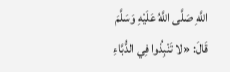اللَّهِ صَلَّى اللَّهُ عَلَيْهِ وَسَلَّمَ قَالَ: «لا تَنْبِذُوا فِي الدُّبَّاءِ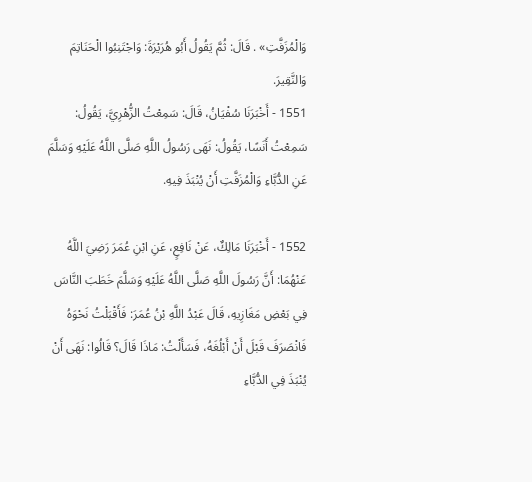وَالْمُزَفَّتِ» . قَالَ: ثُمَّ يَقُولُ أَبُو هُرَيْرَةَ: وَاجْتَنِبُوا الْحَنَاتِمَ وَالنَّقِيرَ.
1551 - أَخْبَرَنَا سُفْيَانُ، قَالَ: سَمِعْتُ الزُّهْرِيَّ، يَقُولُ: سَمِعْتُ أَنَسًا، يَقُولُ: نَهَى رَسُولُ اللَّهِ صَلَّى اللَّهُ عَلَيْهِ وَسَلَّمَ عَنِ الدُّبَّاءِ وَالْمُزَفَّتِ أَنْ يُنْبَذَ فِيهِ.

1552 - أَخْبَرَنَا مَالِكٌ، عَنْ نَافِعٍ، عَنِ ابْنِ عُمَرَ رَضِيَ اللَّهُ عَنْهُمَا: أَنَّ رَسُولَ اللَّهِ صَلَّى اللَّهُ عَلَيْهِ وَسَلَّمَ خَطَبَ النَّاسَ فِي بَعْضِ مَغَازِيهِ، قَالَ عَبْدُ اللَّهِ بْنُ عُمَرَ: فَأَقْبَلْتُ نَحْوَهُ فَانْصَرَفَ قَبْلَ أَنْ أَبْلُغَهُ، فَسَأَلْتُ: مَاذَا قَالَ؟ قَالُوا: نَهَى أَنْ يُنْبَذَ فِي الدُّبَّاءِ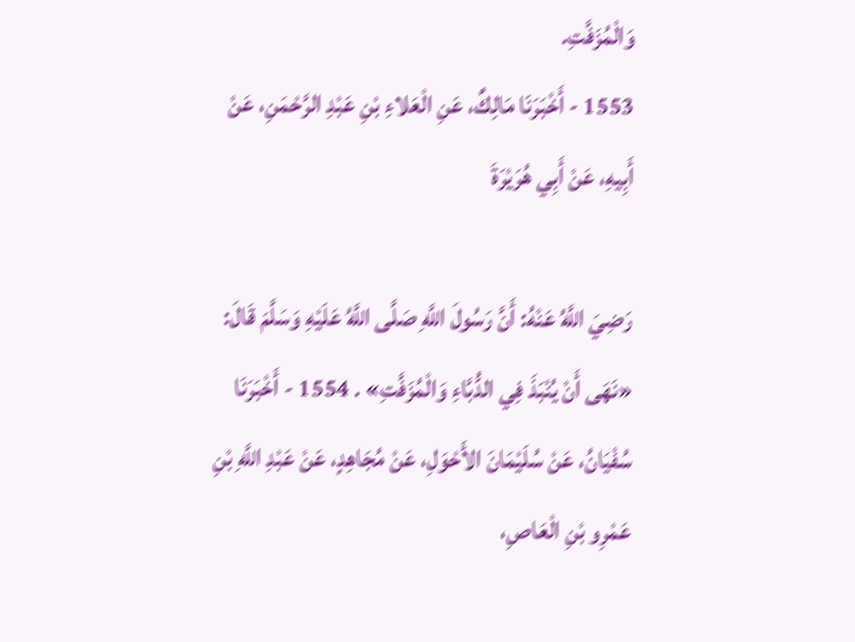وَالْمُزَفَّتِ.
1553 - أَخْبَرَنَا مَالِكٌ، عَنِ الْعَلاءِ بْنِ عَبْدِ الرَّحْمَنِ، عَنْ أَبِيهِ، عَنْ أَبِي هُرَيْرَةَ

رَضِيَ اللَّهُ عَنْهُ: أَنَّ رَسُولَ اللَّهِ صَلَّى اللَّهُ عَلَيْهِ وَسَلَّمَ قَالَ: «نَهَى أَنْ يُنْبَذَ فِي الدُّبَّاءِ وَالْمُزَفَّتِ» . 1554 - أَخْبَرَنَا سُفْيَانُ، عَنْ سُلَيْمَانَ الأَحْوَلِ، عَنْ مُجَاهِدٍ، عَنْ عَبْدِ اللَّهِ بْنِ عَمْرِو بْنِ الْعَاصِ،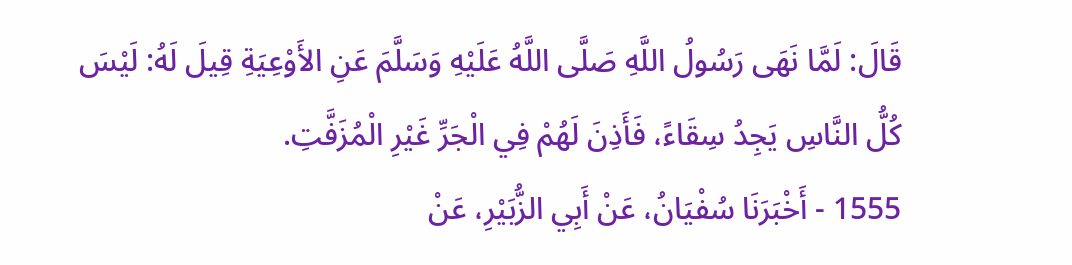قَالَ: لَمَّا نَهَى رَسُولُ اللَّهِ صَلَّى اللَّهُ عَلَيْهِ وَسَلَّمَ عَنِ الأَوْعِيَةِ قِيلَ لَهُ: لَيْسَ كُلُّ النَّاسِ يَجِدُ سِقَاءً، فَأَذِنَ لَهُمْ فِي الْجَرِّ غَيْرِ الْمُزَفَّتِ.
1555 - أَخْبَرَنَا سُفْيَانُ، عَنْ أَبِي الزُّبَيْرِ، عَنْ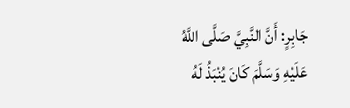جَابِرٍ: أَنَّ النَّبِيَّ صَلَّى اللَّهُ عَلَيْهِ وَسَلَّمَ كَانَ يُنْبَذُ لَهُ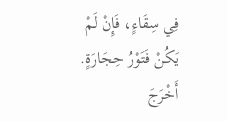فِي سِقَاءٍ، فَإِنْ لَمْ يَكُنْ فَتَوْرُ حِجَارَةٍ.
أَخْرَجَ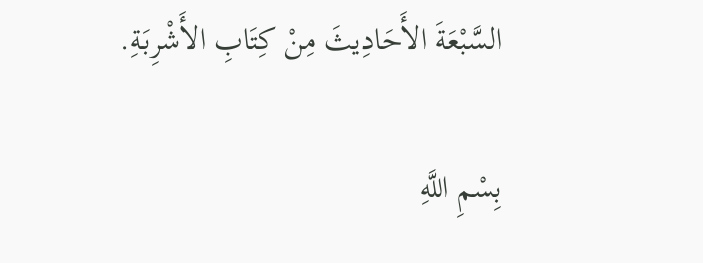السَّبْعَةَ الأَحَادِيثَ مِنْ كِتَابِ الأَشْرِبَةِ.

بِسْمِ اللَّهِ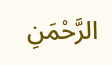الرَّحْمَنِ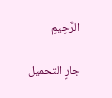الرَّحِيمِ

جارٍ التحميل